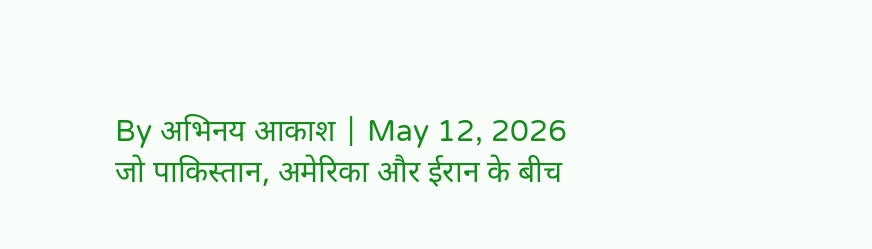By अभिनय आकाश | May 12, 2026
जो पाकिस्तान, अमेरिका और ईरान के बीच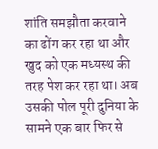शांति समझौता करवाने का ढोंग कर रहा था और खुद को एक मध्यस्थ की तरह पेश कर रहा था। अब उसकी पोल पूरी दुनिया के सामने एक बार फिर से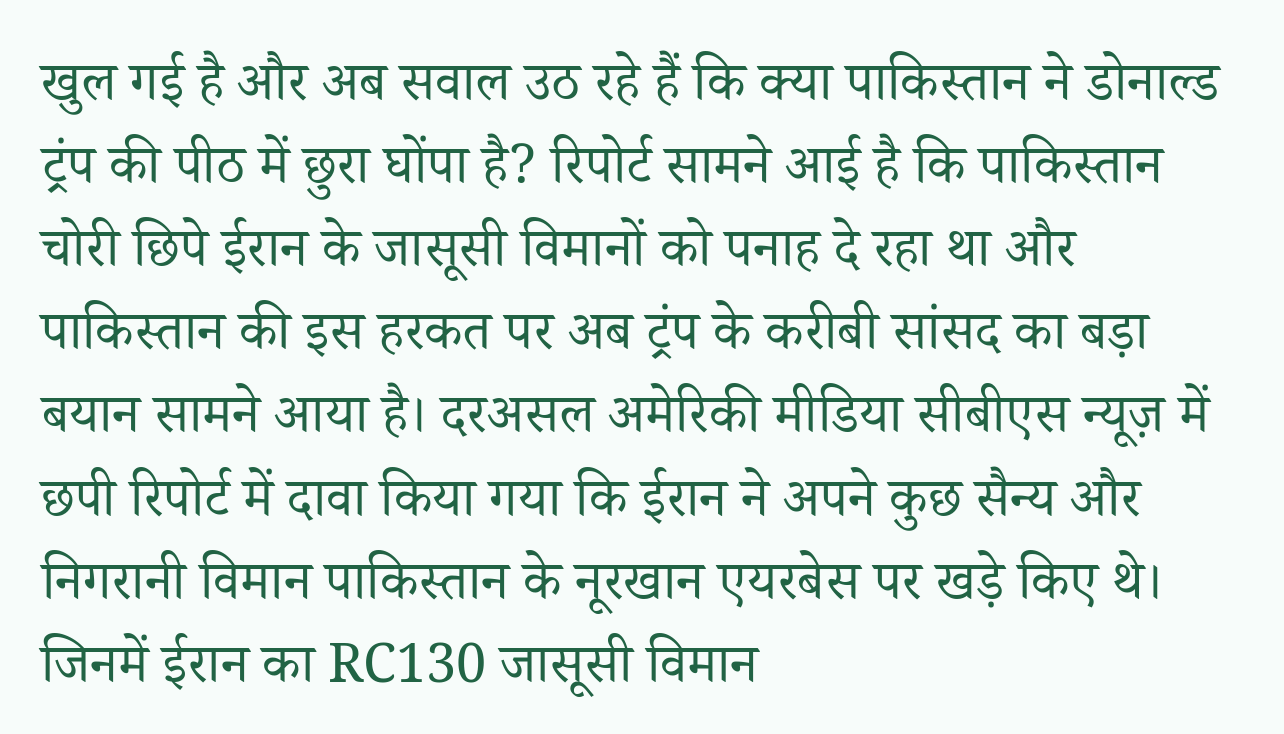खुल गई है और अब सवाल उठ रहे हैं कि क्या पाकिस्तान ने डोनाल्ड ट्रंप की पीठ में छुरा घोंपा है? रिपोर्ट सामने आई है कि पाकिस्तान चोरी छिपे ईरान के जासूसी विमानों को पनाह दे रहा था और पाकिस्तान की इस हरकत पर अब ट्रंप के करीबी सांसद का बड़ा बयान सामने आया है। दरअसल अमेरिकी मीडिया सीबीएस न्यूज़ में छपी रिपोर्ट में दावा किया गया कि ईरान ने अपने कुछ सैन्य और निगरानी विमान पाकिस्तान के नूरखान एयरबेस पर खड़े किए थे। जिनमें ईरान का RC130 जासूसी विमान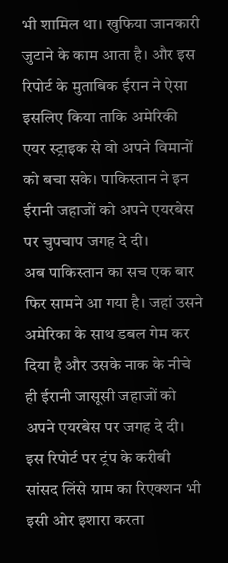भी शामिल था। खुफिया जानकारी जुटाने के काम आता है। और इस रिपोर्ट के मुताबिक ईरान ने ऐसा इसलिए किया ताकि अमेरिकी एयर स्ट्राइक से वो अपने विमानों को बचा सके। पाकिस्तान ने इन ईरानी जहाजों को अपने एयरबेस पर चुपचाप जगह दे दी।
अब पाकिस्तान का सच एक बार फिर सामने आ गया है। जहां उसने अमेरिका के साथ डबल गेम कर दिया है और उसके नाक के नीचे ही ईरानी जासूसी जहाजों को अपने एयरबेस पर जगह दे दी। इस रिपोर्ट पर ट्रंप के करीबी सांसद लिंसे ग्राम का रिएक्शन भी इसी ओर इशारा करता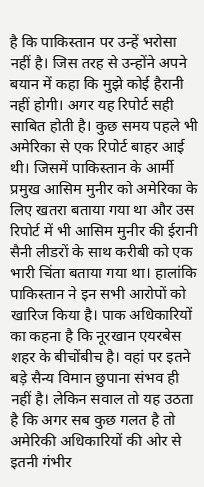है कि पाकिस्तान पर उन्हें भरोसा नहीं है। जिस तरह से उन्होंने अपने बयान में कहा कि मुझे कोई हैरानी नहीं होगी। अगर यह रिपोर्ट सही साबित होती है। कुछ समय पहले भी अमेरिका से एक रिपोर्ट बाहर आई थी। जिसमें पाकिस्तान के आर्मी प्रमुख आसिम मुनीर को अमेरिका के लिए खतरा बताया गया था और उस रिपोर्ट में भी आसिम मुनीर की ईरानी सैनी लीडरों के साथ करीबी को एक भारी चिंता बताया गया था। हालांकि पाकिस्तान ने इन सभी आरोपों को खारिज किया है। पाक अधिकारियों का कहना है कि नूरखान एयरबेस शहर के बीचोंबीच है। वहां पर इतने बड़े सैन्य विमान छुपाना संभव ही नहीं है। लेकिन सवाल तो यह उठता है कि अगर सब कुछ गलत है तो अमेरिकी अधिकारियों की ओर से इतनी गंभीर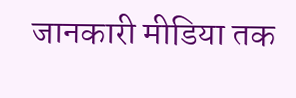जानकारी मीडिया तक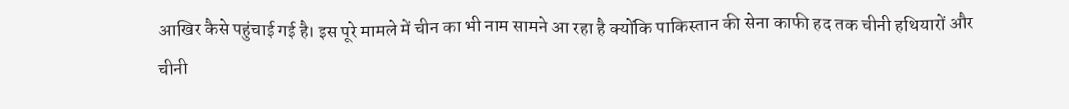आखिर कैसे पहुंचाई गई है। इस पूरे मामले में चीन का भी नाम सामने आ रहा है क्योंकि पाकिस्तान की सेना काफी हद तक चीनी हथियारों और चीनी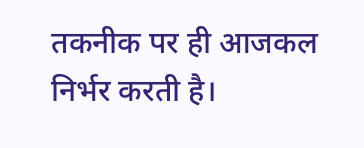तकनीक पर ही आजकल निर्भर करती है।